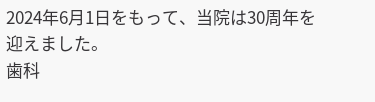2024年6月1日をもって、当院は30周年を迎えました。
歯科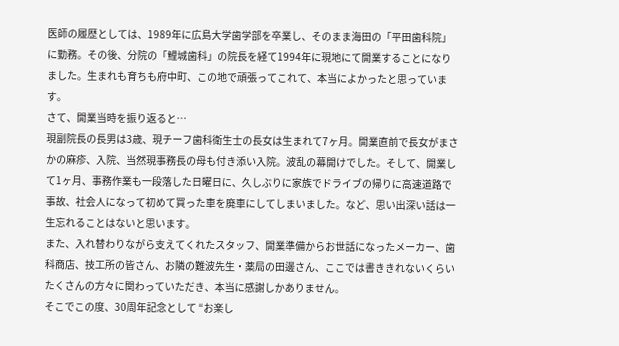医師の履歴としては、1989年に広島大学歯学部を卒業し、そのまま海田の「平田歯科院」に勤務。その後、分院の「鯉城歯科」の院長を経て1994年に現地にて開業することになりました。生まれも育ちも府中町、この地で頑張ってこれて、本当によかったと思っています。
さて、開業当時を振り返ると…
現副院長の長男は3歳、現チーフ歯科衛生士の長女は生まれて7ヶ月。開業直前で長女がまさかの麻疹、入院、当然現事務長の母も付き添い入院。波乱の幕開けでした。そして、開業して1ヶ月、事務作業も一段落した日曜日に、久しぶりに家族でドライブの帰りに高速道路で事故、社会人になって初めて買った車を廃車にしてしまいました。など、思い出深い話は一生忘れることはないと思います。
また、入れ替わりながら支えてくれたスタッフ、開業準備からお世話になったメーカー、歯科商店、技工所の皆さん、お隣の難波先生・薬局の田邊さん、ここでは書ききれないくらいたくさんの方々に関わっていただき、本当に感謝しかありません。
そこでこの度、30周年記念として “お楽し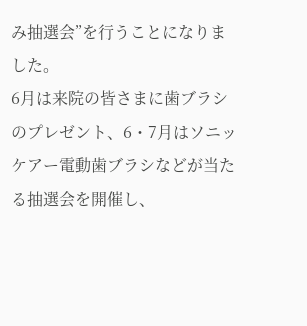み抽選会”を行うことになりました。
6月は来院の皆さまに歯ブラシのプレゼント、6・7月はソニッケアー電動歯ブラシなどが当たる抽選会を開催し、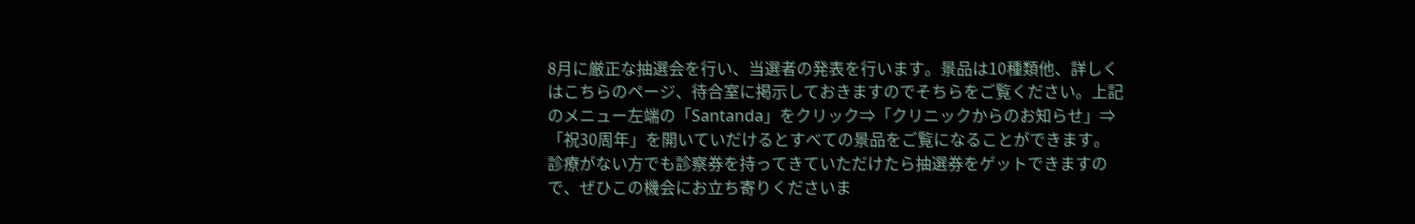8月に厳正な抽選会を行い、当選者の発表を行います。景品は10種類他、詳しくはこちらのページ、待合室に掲示しておきますのでそちらをご覧ください。上記のメニュー左端の「Santanda」をクリック⇒「クリニックからのお知らせ」⇒「祝30周年」を開いていだけるとすべての景品をご覧になることができます。
診療がない方でも診察券を持ってきていただけたら抽選券をゲットできますので、ぜひこの機会にお立ち寄りくださいま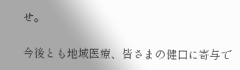せ。

今後とも地域医療、皆さまの健口に寄与で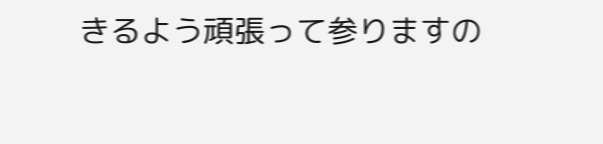きるよう頑張って参りますの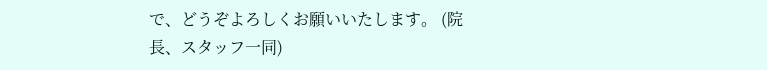で、どうぞよろしくお願いいたします。 (院長、スタッフ一同)